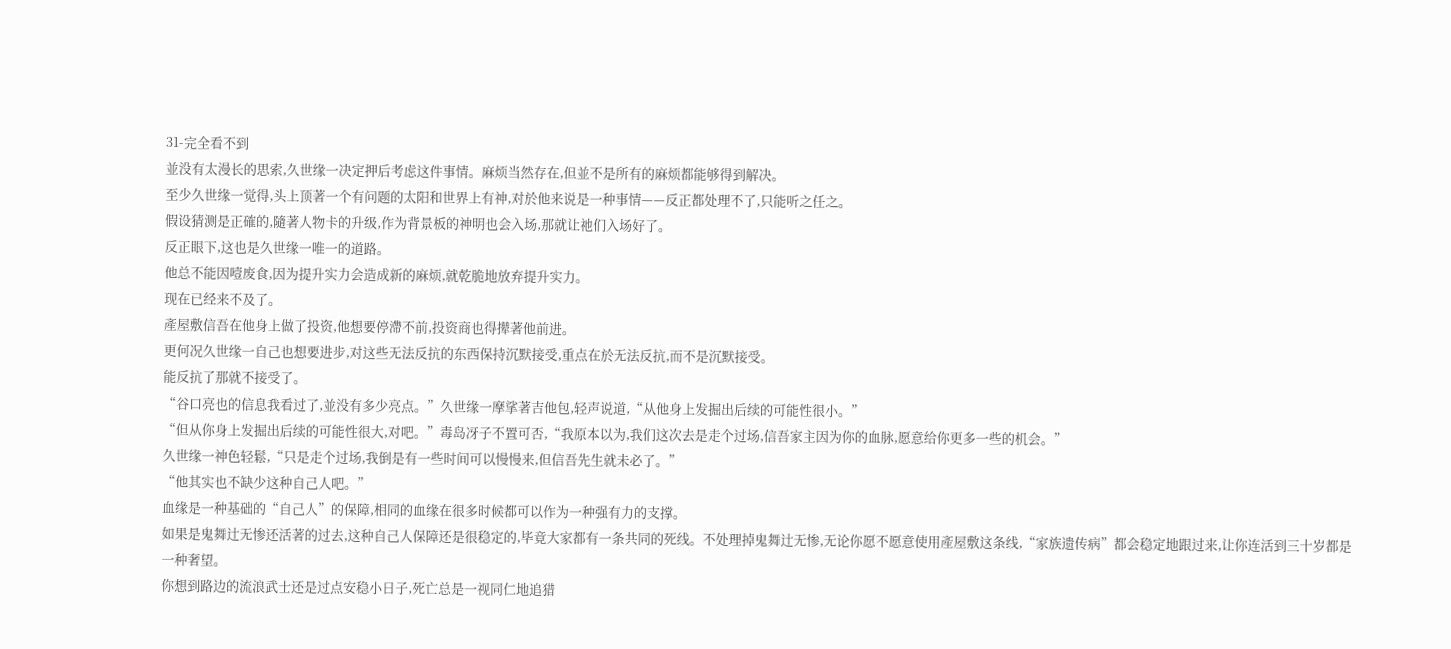31-完全看不到
並没有太漫长的思索,久世缘一决定押后考虑这件事情。麻烦当然存在,但並不是所有的麻烦都能够得到解决。
至少久世缘一觉得,头上顶著一个有问题的太阳和世界上有神,对於他来说是一种事情——反正都处理不了,只能听之任之。
假设猜测是正確的,隨著人物卡的升级,作为背景板的神明也会入场,那就让祂们入场好了。
反正眼下,这也是久世缘一唯一的道路。
他总不能因噎废食,因为提升实力会造成新的麻烦,就乾脆地放弃提升实力。
现在已经来不及了。
產屋敷信吾在他身上做了投资,他想要停滯不前,投资商也得撵著他前进。
更何况久世缘一自己也想要进步,对这些无法反抗的东西保持沉默接受,重点在於无法反抗,而不是沉默接受。
能反抗了那就不接受了。
“谷口亮也的信息我看过了,並没有多少亮点。”久世缘一摩挲著吉他包,轻声说道,“从他身上发掘出后续的可能性很小。”
“但从你身上发掘出后续的可能性很大,对吧。”毒岛冴子不置可否,“我原本以为,我们这次去是走个过场,信吾家主因为你的血脉,愿意给你更多一些的机会。”
久世缘一神色轻鬆,“只是走个过场,我倒是有一些时间可以慢慢来,但信吾先生就未必了。”
“他其实也不缺少这种自己人吧。”
血缘是一种基础的“自己人”的保障,相同的血缘在很多时候都可以作为一种强有力的支撑。
如果是鬼舞辻无惨还活著的过去,这种自己人保障还是很稳定的,毕竟大家都有一条共同的死线。不处理掉鬼舞辻无惨,无论你愿不愿意使用產屋敷这条线,“家族遗传病”都会稳定地跟过来,让你连活到三十岁都是一种奢望。
你想到路边的流浪武士还是过点安稳小日子,死亡总是一视同仁地追猎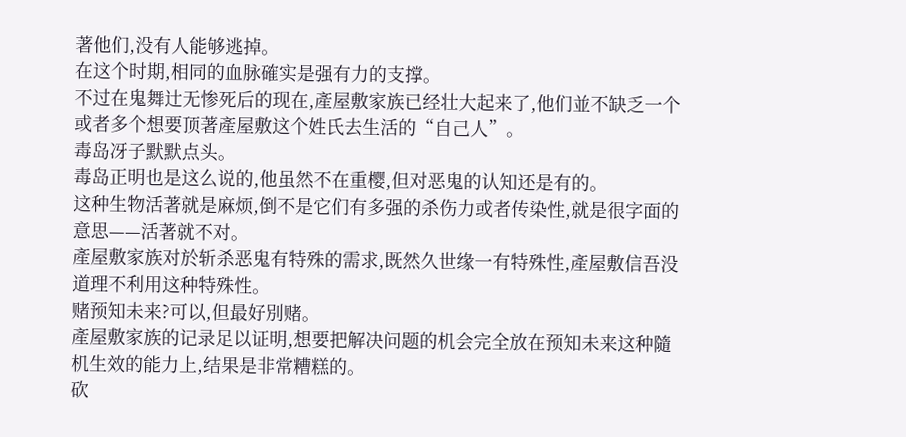著他们,没有人能够逃掉。
在这个时期,相同的血脉確实是强有力的支撑。
不过在鬼舞辻无惨死后的现在,產屋敷家族已经壮大起来了,他们並不缺乏一个或者多个想要顶著產屋敷这个姓氏去生活的“自己人”。
毒岛冴子默默点头。
毒岛正明也是这么说的,他虽然不在重樱,但对恶鬼的认知还是有的。
这种生物活著就是麻烦,倒不是它们有多强的杀伤力或者传染性,就是很字面的意思——活著就不对。
產屋敷家族对於斩杀恶鬼有特殊的需求,既然久世缘一有特殊性,產屋敷信吾没道理不利用这种特殊性。
赌预知未来?可以,但最好別赌。
產屋敷家族的记录足以证明,想要把解决问题的机会完全放在预知未来这种隨机生效的能力上,结果是非常糟糕的。
砍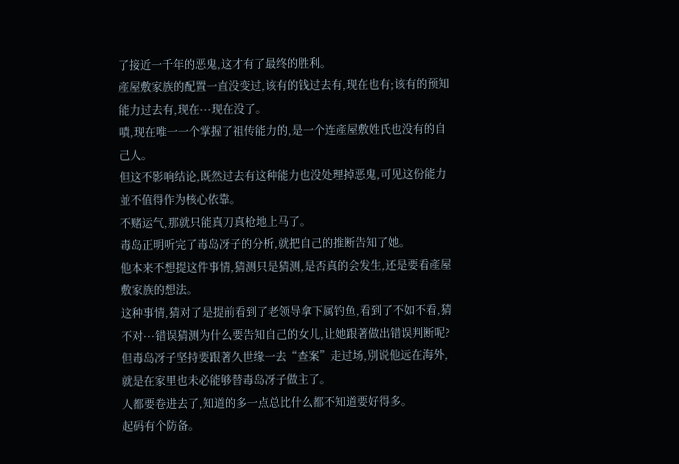了接近一千年的恶鬼,这才有了最终的胜利。
產屋敷家族的配置一直没变过,该有的钱过去有,现在也有;该有的预知能力过去有,现在···现在没了。
嘖,现在唯一一个掌握了祖传能力的,是一个连產屋敷姓氏也没有的自己人。
但这不影响结论,既然过去有这种能力也没处理掉恶鬼,可见这份能力並不值得作为核心依靠。
不赌运气,那就只能真刀真枪地上马了。
毒岛正明听完了毒岛冴子的分析,就把自己的推断告知了她。
他本来不想提这件事情,猜测只是猜测,是否真的会发生,还是要看產屋敷家族的想法。
这种事情,猜对了是提前看到了老领导拿下属钓鱼,看到了不如不看,猜不对···错误猜测为什么要告知自己的女儿,让她跟著做出错误判断呢?
但毒岛冴子坚持要跟著久世缘一去“查案”走过场,別说他远在海外,就是在家里也未必能够替毒岛冴子做主了。
人都要卷进去了,知道的多一点总比什么都不知道要好得多。
起码有个防备。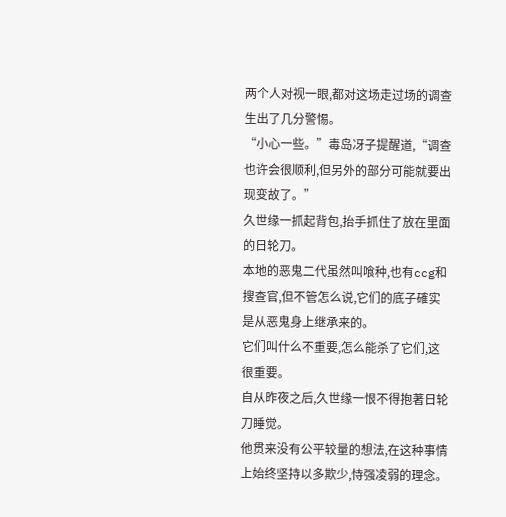两个人对视一眼,都对这场走过场的调查生出了几分警惕。
“小心一些。”毒岛冴子提醒道,“调查也许会很顺利,但另外的部分可能就要出现变故了。”
久世缘一抓起背包,抬手抓住了放在里面的日轮刀。
本地的恶鬼二代虽然叫喰种,也有ccg和搜查官,但不管怎么说,它们的底子確实是从恶鬼身上继承来的。
它们叫什么不重要,怎么能杀了它们,这很重要。
自从昨夜之后,久世缘一恨不得抱著日轮刀睡觉。
他贯来没有公平较量的想法,在这种事情上始终坚持以多欺少,恃强凌弱的理念。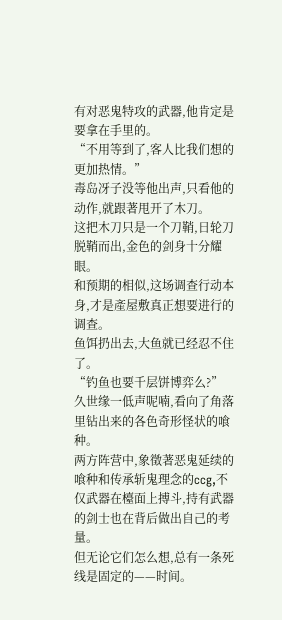有对恶鬼特攻的武器,他肯定是要拿在手里的。
“不用等到了,客人比我们想的更加热情。”
毒岛冴子没等他出声,只看他的动作,就跟著甩开了木刀。
这把木刀只是一个刀鞘,日轮刀脱鞘而出,金色的剑身十分耀眼。
和预期的相似,这场调查行动本身,才是產屋敷真正想要进行的调查。
鱼饵扔出去,大鱼就已经忍不住了。
“钓鱼也要千层饼博弈么?”
久世缘一低声呢喃,看向了角落里钻出来的各色奇形怪状的喰种。
两方阵营中,象徵著恶鬼延续的喰种和传承斩鬼理念的ccg,不仅武器在檯面上搏斗,持有武器的剑士也在背后做出自己的考量。
但无论它们怎么想,总有一条死线是固定的——时间。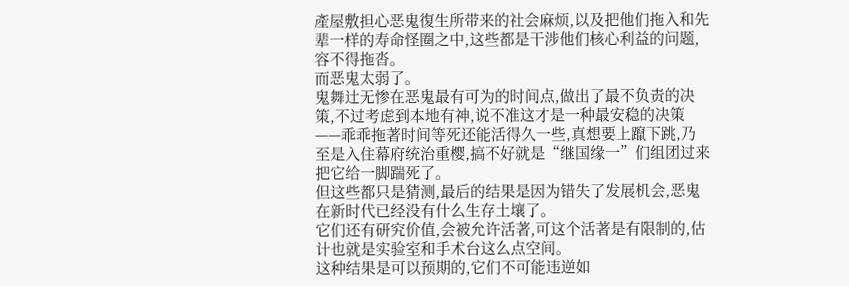產屋敷担心恶鬼復生所带来的社会麻烦,以及把他们拖入和先辈一样的寿命怪圈之中,这些都是干涉他们核心利益的问题,容不得拖沓。
而恶鬼太弱了。
鬼舞辻无惨在恶鬼最有可为的时间点,做出了最不负责的决策,不过考虑到本地有神,说不准这才是一种最安稳的决策——乖乖拖著时间等死还能活得久一些,真想要上躥下跳,乃至是入住幕府统治重樱,搞不好就是“继国缘一”们组团过来把它给一脚踹死了。
但这些都只是猜测,最后的结果是因为错失了发展机会,恶鬼在新时代已经没有什么生存土壤了。
它们还有研究价值,会被允许活著,可这个活著是有限制的,估计也就是实验室和手术台这么点空间。
这种结果是可以预期的,它们不可能违逆如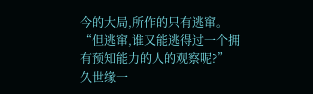今的大局,所作的只有逃窜。
“但逃窜,谁又能逃得过一个拥有预知能力的人的观察呢?”
久世缘一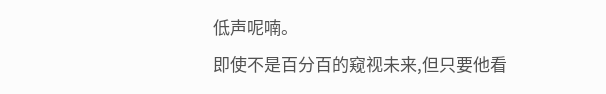低声呢喃。
即使不是百分百的窥视未来,但只要他看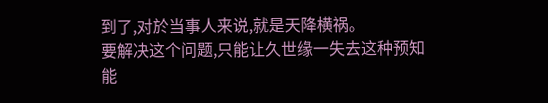到了,对於当事人来说,就是天降横祸。
要解决这个问题,只能让久世缘一失去这种预知能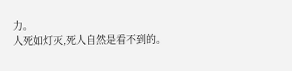力。
人死如灯灭,死人自然是看不到的。